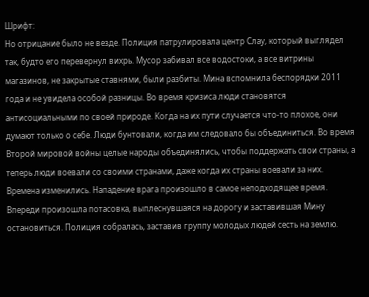Шрифт:
Но отрицание было не везде. Полиция патрулировала центр Слау, который выглядел так, будто его перевернул вихрь. Мусор забивал все водостоки, а все витрины магазинов, не закрытые ставнями, были разбиты. Мина вспомнила беспорядки 2011 года и не увидела особой разницы. Во время кризиса люди становятся антисоциальными по своей природе. Когда на их пути случается что-то плохое, они думают только о себе. Люди бунтовали, когда им следовало бы объединиться. Во время Второй мировой войны целые народы объединялись, чтобы поддержать свои страны, а теперь люди воевали со своими странами, даже когда их страны воевали за них. Времена изменились. Нападение врага произошло в самое неподходящее время.
Впереди произошла потасовка, выплеснувшаяся на дорогу и заставившая Мину остановиться. Полиция собралась, заставив группу молодых людей сесть на землю.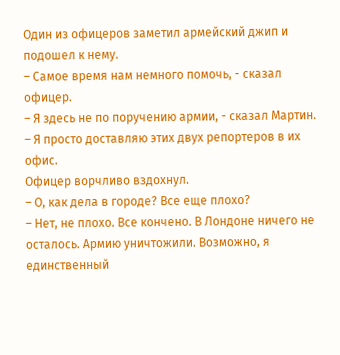Один из офицеров заметил армейский джип и подошел к нему.
– Самое время нам немного помочь, - сказал офицер.
– Я здесь не по поручению армии, - сказал Мартин.
– Я просто доставляю этих двух репортеров в их офис.
Офицер ворчливо вздохнул.
– О, как дела в городе? Все еще плохо?
– Нет, не плохо. Все кончено. В Лондоне ничего не осталось. Армию уничтожили. Возможно, я единственный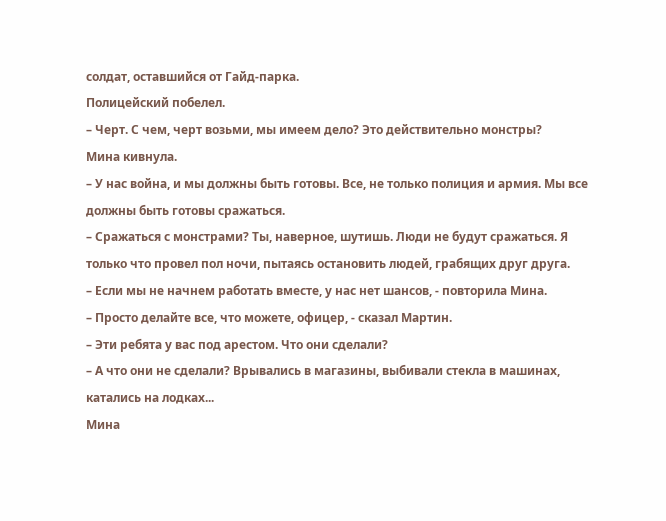солдат, оставшийся от Гайд-парка.
Полицейский побелел.
– Черт. С чем, черт возьми, мы имеем дело? Это действительно монстры?
Мина кивнула.
– У нас война, и мы должны быть готовы. Все, не только полиция и армия. Мы все должны быть готовы сражаться.
– Сражаться с монстрами? Ты, наверное, шутишь. Люди не будут сражаться. Я только что провел пол ночи, пытаясь остановить людей, грабящих друг друга.
– Если мы не начнем работать вместе, у нас нет шансов, - повторила Мина.
– Просто делайте все, что можете, офицер, - сказал Мартин.
– Эти ребята у вас под арестом. Что они сделали?
– А что они не сделали? Врывались в магазины, выбивали стекла в машинах, катались на лодках...
Мина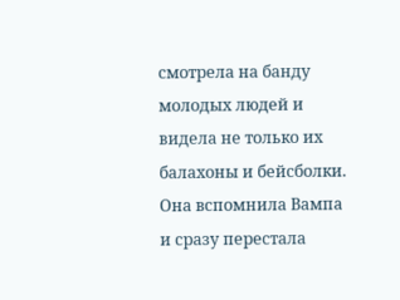смотрела на банду молодых людей и видела не только их балахоны и бейсболки. Она вспомнила Вампa и сразу перестала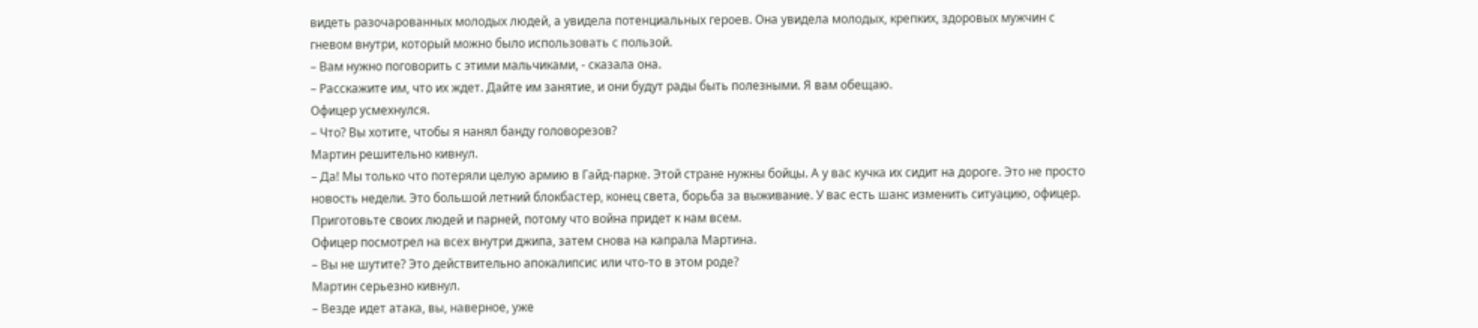видеть разочарованных молодых людей, а увидела потенциальных героев. Она увидела молодых, крепких, здоровых мужчин с гневом внутри, который можно было использовать с пользой.
– Вам нужно поговорить с этими мальчиками, - сказала она.
– Расскажите им, что их ждет. Дайте им занятие, и они будут рады быть полезными. Я вам обещаю.
Офицер усмехнулся.
– Что? Вы хотите, чтобы я нанял банду головорезов?
Мартин решительно кивнул.
– Да! Мы только что потеряли целую армию в Гайд-парке. Этой стране нужны бойцы. А у вас кучка их сидит на дороге. Это не просто новость недели. Это большой летний блокбастер, конец света, борьба за выживание. У вас есть шанс изменить ситуацию, офицер. Приготовьте своих людей и парней, потому что война придет к нам всем.
Офицер посмотрел на всех внутри джипа, затем снова на капрала Мартина.
– Вы не шутите? Это действительно апокалипсис или что-то в этом роде?
Мартин серьезно кивнул.
– Везде идет атака, вы, наверное, уже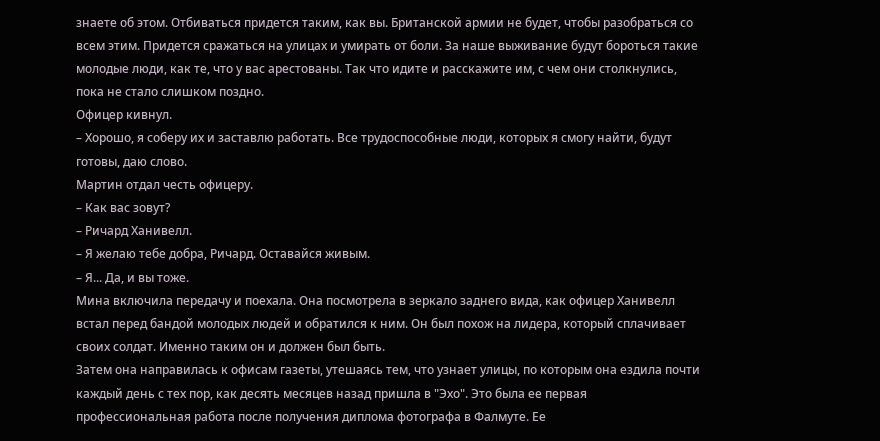знаете об этом. Отбиваться придется таким, как вы. Британской армии не будет, чтобы разобраться со всем этим. Придется сражаться на улицах и умирать от боли. За наше выживание будут бороться такие молодые люди, как те, что у вас арестованы. Так что идите и расскажите им, с чем они столкнулись, пока не стало слишком поздно.
Офицер кивнул.
– Хорошо, я соберу их и заставлю работать. Все трудоспособные люди, которых я смогу найти, будут готовы, даю слово.
Мартин отдал честь офицеру.
– Как вас зовут?
– Ричард Ханивелл.
– Я желаю тебе добра, Ричард. Оставайся живым.
– Я... Да, и вы тоже.
Мина включила передачу и поехала. Она посмотрела в зеркало заднего вида, как офицер Ханивелл встал перед бандой молодых людей и обратился к ним. Он был похож на лидера, который сплачивает своих солдат. Именно таким он и должен был быть.
Затем она направилась к офисам газеты, утешаясь тем, что узнает улицы, по которым она ездила почти каждый день с тех пор, как десять месяцев назад пришла в "Эхо". Это была ее первая профессиональная работа после получения диплома фотографа в Фалмуте. Ее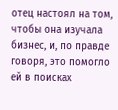отец настоял на том, чтобы она изучала бизнес, и, по правде говоря, это помогло ей в поисках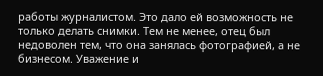работы журналистом. Это дало ей возможность не только делать снимки. Тем не менее, отец был недоволен тем, что она занялась фотографией, а не бизнесом. Уважение и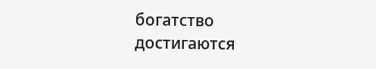богатство достигаются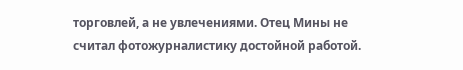торговлей, а не увлечениями. Отец Мины не считал фотожурналистику достойной работой.